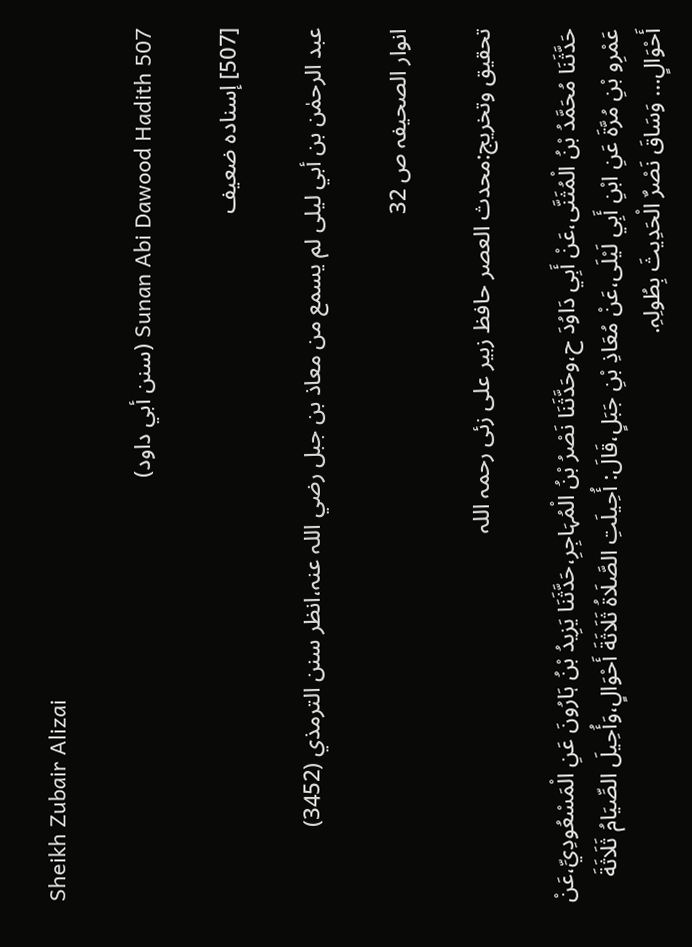Sheikh Zubair Alizai

Sunan Abi Dawood Hadith 507 (سنن أبي داود)

[507] إسنادہ ضعیف

عبد الرحمٰن بن أبي لیلی لم یسمع من معاذ بن جبل رضي اللہ عنہ،انظر سنن الترمذي (3452)

انوار الصحیفہ ص 32

تحقیق وتخریج:محدث العصر حافظ زبیر علی زئی رحمہ اللہ

حَدَّثَنَا مُحَمَّدُ بْنُ الْمُثَنَّی،عَنْ أَبِي دَاوُدَ ح،وحَدَّثَنَا نَصْرُ بْنُ الْمُہَاجِرِ،حَدَّثَنَا يَزِيدُ بْنُ ہَارُونَ عَنِ الْمَسْعُودِيِّ،عَنْ عَمْرِو بْنِ مُرَّةَ عَنِ ابْنِ أَبِي لَيْلَی،عَنْ مُعَاذِ بْنِ جَبَلٍ،قَالَ: أُحِيلَتِ الصَّلَاةُ ثَلَاثَةَ أَحْوَالٍ،وَأُحِيلَ الصِّيَامُ ثَلَاثَةَ أَحْوَالٍ... وَسَاقَ نَصْرٌ الْحَدِيثَ بِطُولِہِ.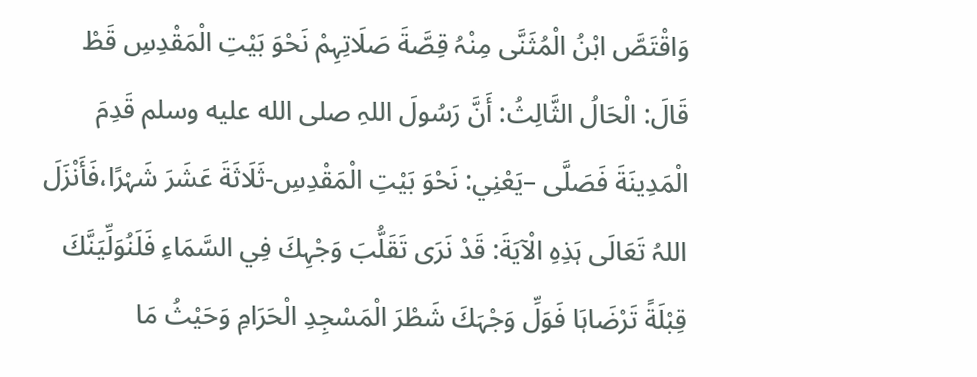وَاقْتَصَّ ابْنُ الْمُثَنَّی مِنْہُ قِصَّةَ صَلَاتِہِمْ نَحْوَ بَيْتِ الْمَقْدِسِ قَطْ قَالَ: الْحَالُ الثَّالِثُ: أَنَّ رَسُولَ اللہِ صلى الله عليه وسلم قَدِمَ الْمَدِينَةَ فَصَلَّی –يَعْنِي: نَحْوَ بَيْتِ الْمَقْدِسِ-ثَلَاثَةَ عَشَرَ شَہْرًا،فَأَنْزَلَ اللہُ تَعَالَی ہَذِہِ الْآيَةَ: قَدْ نَرَی تَقَلُّبَ وَجْہِكَ فِي السَّمَاءِ فَلَنُوَلِّيَنَّكَ قِبْلَةً تَرْضَاہَا فَوَلِّ وَجْہَكَ شَطْرَ الْمَسْجِدِ الْحَرَامِ وَحَيْثُ مَا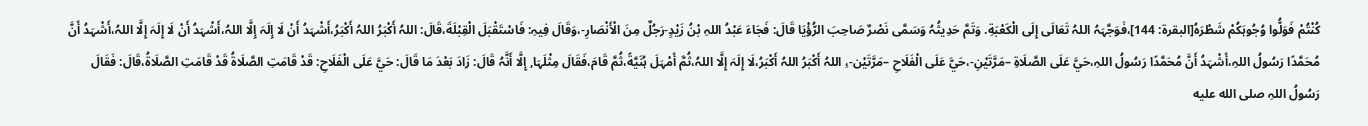كُنْتُمْ فَوَلُّوا وُجُوہَكُمْ شَطْرَہُ[البقرة: 144]،فَوَجَّہَہُ اللہُ تَعَالَی إِلَی الْكَعْبَةِ. وَتَمَّ حَدِيثُہُ وَسَمَّی نَصْرٌ صَاحِبَ الرُّؤْيَا قَالَ: فَجَاءَ عَبْدُ اللہِ بْنُ زَيْدٍ-رَجُلٌ مِنَ الْأَنْصَارِ-،وَقَالَ فِيہِ: فَاسْتَقْبَلَ الْقِبْلَةَ،قَالَ: اللہُ أَكْبَرُ اللہُ أَكْبَرُ،أَشْہَدُ أَنْ لَا إِلَہَ إِلَّا اللہُ،أَشْہَدُ أَنْ لَا إِلَہَ إِلَّا اللہُ،أَشْہَدُ أَنَّ مُحَمَّدًا رَسُولُ اللہِ،أَشْہَدُ أَنَّ مُحَمَّدًا رَسُولُ اللہِ،حَيَّ عَلَی الصَّلَاةِ –مَرَّتَيْنِ-،حَيَّ عَلَی الْفَلَاحِ –مَرَّتَيْن-،ِ اللہُ أَكْبَرُ اللہُ أَكْبَرُ،لَا إِلَہَ إِلَّا اللہُ،ثُمَّ أَمْہَلَ ہُنَيَّةً،ثُمَّ قَامَ،فَقَالَ مِثْلَہَا, إِلَّا أَنَّہُ قَالَ: زَادَ بَعْدَ مَا قَالَ: حَيَّ عَلَی الْفَلَاحِ: قَدْ قَامَتِ الصَّلَاةُ قَدْ قَامَتِ الصَّلَاةُ،قَالَ: فَقَالَ رَسُولُ اللہِ صلى الله عليه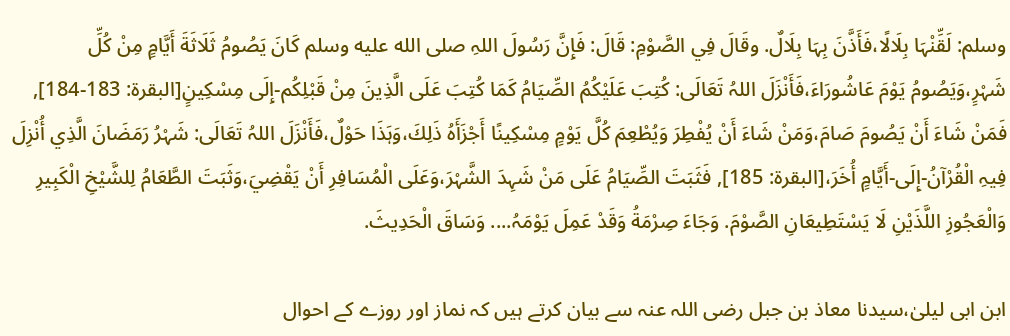وسلم: لَقِّنْہَا بِلَالًا،فَأَذَّنَ بِہَا بِلَالٌ. وقَالَ فِي الصَّوْمِ: قَالَ: فَإِنَّ رَسُولَ اللہِ صلى الله عليه وسلم كَانَ يَصُومُ ثَلَاثَةَ أَيَّامٍ مِنْ كُلِّ شَہْرٍ،وَيَصُومُ يَوْمَ عَاشُورَاءَ،فَأَنْزَلَ اللہُ تَعَالَی: كُتِبَ عَلَيْكُمُ الصِّيَامُ كَمَا كُتِبَ عَلَی الَّذِينَ مِنْ قَبْلِكُم-إِلَی مِسْكِينٍ[البقرة: 183-184], فَمَنْ شَاءَ أَنْ يَصُومَ صَامَ،وَمَنْ شَاءَ أَنْ يُفْطِرَ وَيُطْعِمَ كُلَّ يَوْمٍ مِسْكِينًا أَجْزَأَہُ ذَلِكَ،وَہَذَا حَوْلٌ،فَأَنْزَلَ اللہُ تَعَالَی: شَہْرُ رَمَضَانَ الَّذِي أُنْزِلَ فِيہِ الْقُرْآنُ-إِلَی-أَيَّامٍ أُخَرَ،[البقرة: 185], فَثَبَتَ الصِّيَامُ عَلَی مَنْ شَہِدَ الشَّہْرَ،وَعَلَی الْمُسَافِرِ أَنْ يَقْضِيَ،وَثَبَتَ الطَّعَامُ لِلشَّيْخِ الْكَبِيرِ وَالْعَجُوزِ اللَّذَيْنِ لَا يَسْتَطِيعَانِ الصَّوْمَ. وَجَاءَ صِرْمَةُ وَقَدْ عَمِلَ يَوْمَہُ.... وَسَاقَ الْحَدِيثَ.

ابن ابی لیلیٰ،سیدنا معاذ بن جبل رضی اللہ عنہ سے بیان کرتے ہیں کہ نماز اور روزے کے احوال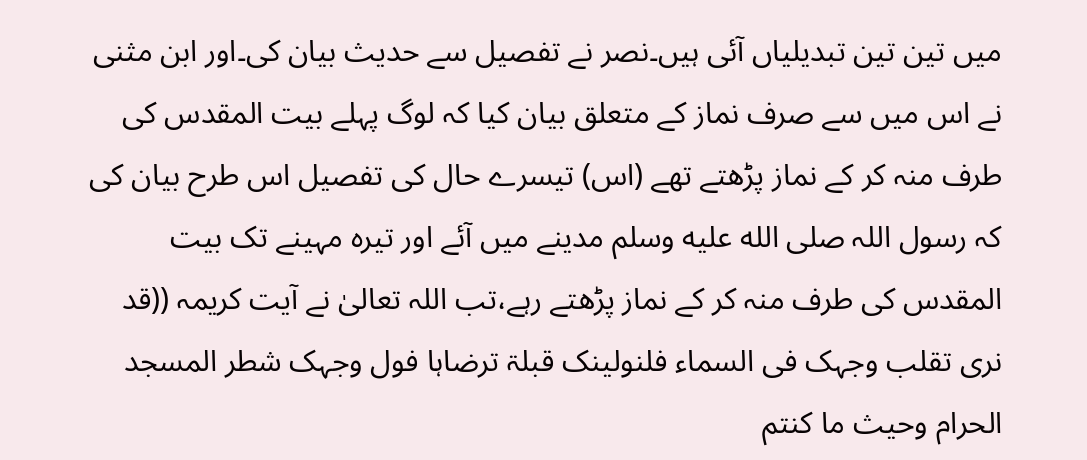میں تین تین تبدیلیاں آئی ہیں۔نصر نے تفصیل سے حدیث بیان کی۔اور ابن مثنی نے اس میں سے صرف نماز کے متعلق بیان کیا کہ لوگ پہلے بیت المقدس کی طرف منہ کر کے نماز پڑھتے تھے (اس) تیسرے حال کی تفصیل اس طرح بیان کی کہ رسول اللہ صلى الله عليه وسلم مدینے میں آئے اور تیرہ مہینے تک بیت المقدس کی طرف منہ کر کے نماز پڑھتے رہے،تب اللہ تعالیٰ نے آیت کریمہ ((قد نری تقلب وجہک فی السماء فلنولینک قبلۃ ترضاہا فول وجہک شطر المسجد الحرام وحیث ما کنتم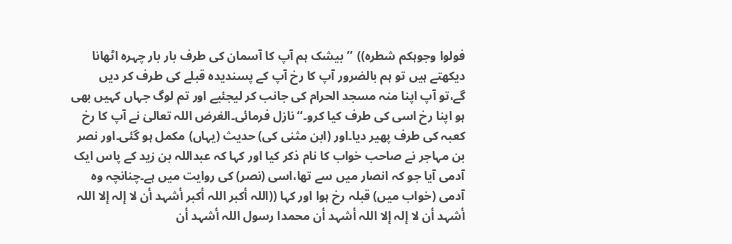فولوا وجوہکم شطرہ)) ’’بیشک ہم آپ کا آسمان کی طرف بار بار چہرہ اٹھانا دیکھتے ہیں تو ہم بالضرور آپ کا رخ آپ کے پسندیدہ قبلے کی طرف کر دیں گے،تو آپ اپنا منہ مسجد الحرام کی جانب کر لیجئیے اور تم لوگ جہاں کہیں بھی ہو اپنا رخ اسی کی طرف کیا کرو۔‘‘ نازل فرمائی۔الغرض اللہ تعالیٰ نے آپ کا رخ کعبہ کی طرف پھیر دیا۔اور (ابن مثنی کی) حدیث (یہاں) مکمل ہو گئی۔اور نصر بن مہاجر نے صاحب خواب کا نام ذکر کیا اور کہا کہ عبداللہ بن زید کے پاس ایک آدمی آیا جو کہ انصار میں سے تھا،اسی (نصر) کی روایت میں ہے۔چنانچہ وہ آدمی (خواب میں) قبلہ رخ ہوا اور کہا ((اللہ أکبر اللہ أکبر أشہد أن لا إلہ إلا اللہ أشہد أن لا إلہ إلا اللہ أشہد أن محمدا رسول اللہ أشہد أن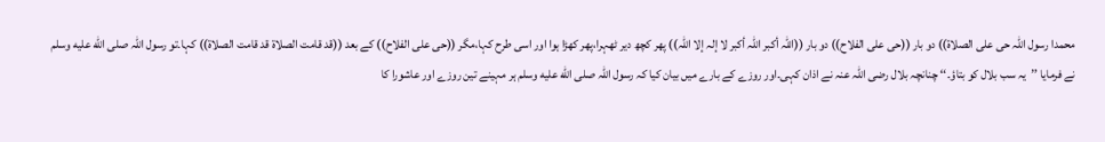محمدا رسول اللہ حی علی الصلاۃ)) دو بار ((حی علی الفلاح)) دو بار ((اللہ أکبر اللہ أکبر لا إلہ إلا اللہ)) پھر کچھ دیر ٹھہرا،پھر کھڑا ہوا اور اسی طرح کہا،مگر ((حی علی الفلاح)) کے بعد ((قد قامت الصلاۃ قد قامت الصلاۃ)) کہا۔تو رسول اللہ صلى الله عليه وسلم نے فرمایا ’’یہ سب بلال کو بتاؤ۔‘‘ چنانچہ بلال رضی اللہ عنہ نے اذان کہی۔اور روزے کے بارے میں بیان کیا کہ رسول اللہ صلى الله عليه وسلم ہر مہینے تین روزے اور عاشورا کا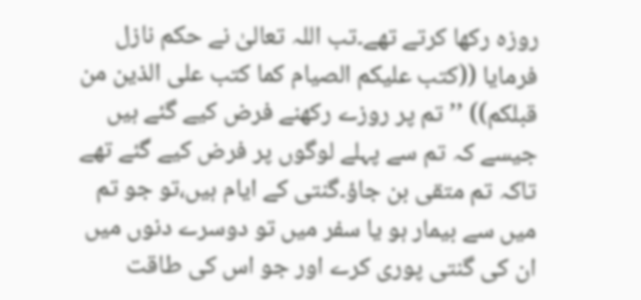روزہ رکھا کرتے تھے۔تب اللہ تعالیٰ نے حکم نازل فرمایا ((کتب علیکم الصیام کما کتب علی الذین من قبلکم)) ’’تم پر روزے رکھنے فرض کیے گئے ہیں جیسے کہ تم سے پہلے لوگوں پر فرض کیے گئے تھے تاکہ تم متقی بن جاؤ۔گنتی کے ایام ہیں،تو جو تم میں سے بیمار ہو یا سفر میں تو دوسرے دنوں میں ان کی گنتی پوری کرے اور جو اس کی طاقت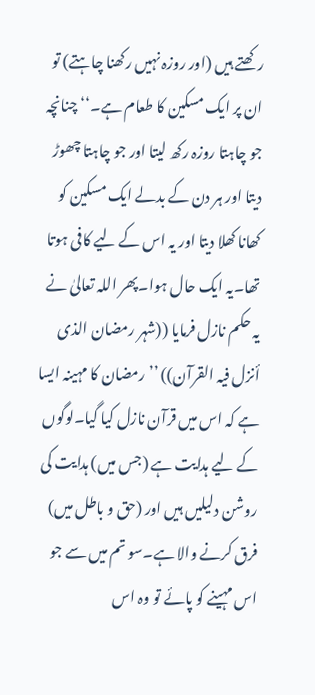رکھتے ہیں (اور روزہ نہیں رکھنا چاہتے) تو ان پر ایک مسکین کا طعام ہے۔‘‘ چنانچہ جو چاہتا روزہ رکھ لیتا اور جو چاہتا چھوڑ دیتا اور ہر دن کے بدلے ایک مسکین کو کھانا کھلا دیتا اور یہ اس کے لیے کافی ہوتا تھا۔یہ ایک حال ہوا۔پھر اللہ تعالیٰ نے یہ حکم نازل فرمایا ((شہر رمضان الذی أنزل فیہ القرآن)) ’’رمضان کا مہینہ ایسا ہے کہ اس میں قرآن نازل کیا گیا۔لوگوں کے لیے ہدایت ہے (جس میں) ہدایت کی روشن دلیلیں ہیں اور (حق و باطل میں) فرق کرنے والا ہے۔سو تم میں سے جو اس مہینے کو پائے تو وہ اس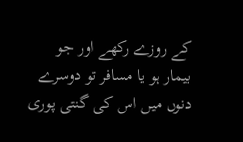کے روزے رکھے اور جو بیمار ہو یا مسافر تو دوسرے دنوں میں اس کی گنتی پوری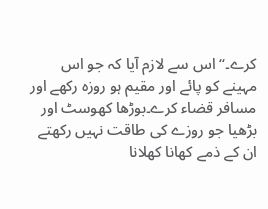کرے۔‘‘ اس سے لازم آیا کہ جو اس مہینے کو پائے اور مقیم ہو روزہ رکھے اور مسافر قضاء کرے۔بوڑھا کھوسٹ اور بڑھیا جو روزے کی طاقت نہیں رکھتے ان کے ذمے کھانا کھلانا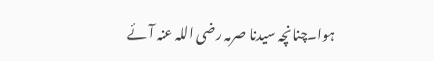ہوا۔چنانچہ سیدنا صرمہ رضی اللہ عنہ آئے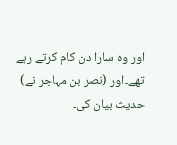اور وہ سارا دن کام کرتے رہے تھے۔اور (نصر بن مہاجر نے) حدیث بیان کی۔